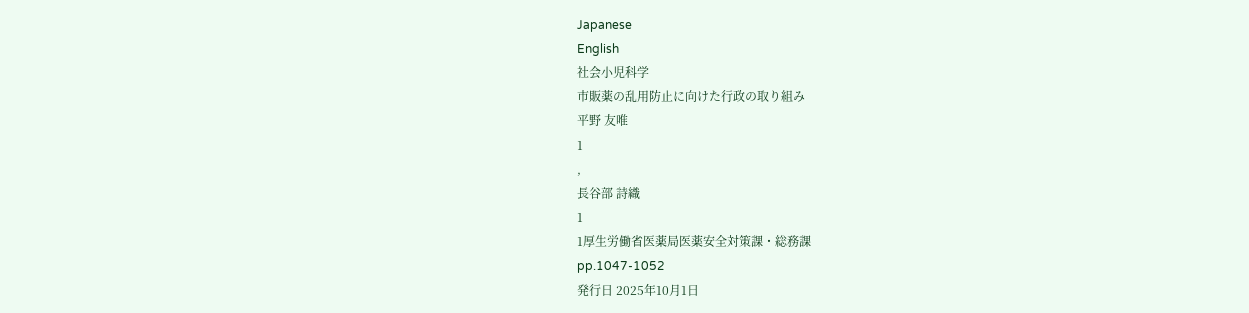Japanese
English
社会小児科学
市販薬の乱用防止に向けた行政の取り組み
平野 友唯
1
,
長谷部 詩織
1
1厚生労働省医薬局医薬安全対策課・総務課
pp.1047-1052
発行日 2025年10月1日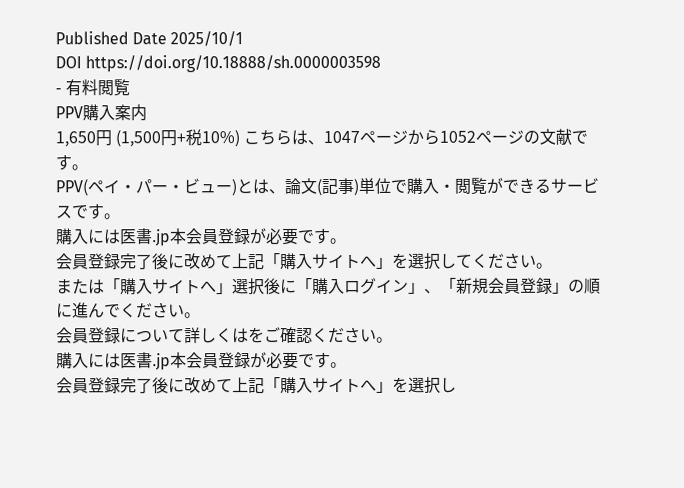Published Date 2025/10/1
DOI https://doi.org/10.18888/sh.0000003598
- 有料閲覧
PPV購入案内
1,650円 (1,500円+税10%) こちらは、1047ページから1052ページの文献です。
PPV(ペイ・パー・ビュー)とは、論文(記事)単位で購入・閲覧ができるサービスです。
購入には医書.jp本会員登録が必要です。
会員登録完了後に改めて上記「購入サイトへ」を選択してください。
または「購入サイトへ」選択後に「購入ログイン」、「新規会員登録」の順に進んでください。
会員登録について詳しくはをご確認ください。
購入には医書.jp本会員登録が必要です。
会員登録完了後に改めて上記「購入サイトへ」を選択し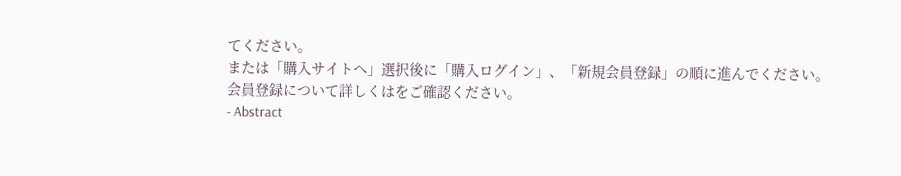てください。
または「購入サイトへ」選択後に「購入ログイン」、「新規会員登録」の順に進んでください。
会員登録について詳しくはをご確認ください。
- Abstract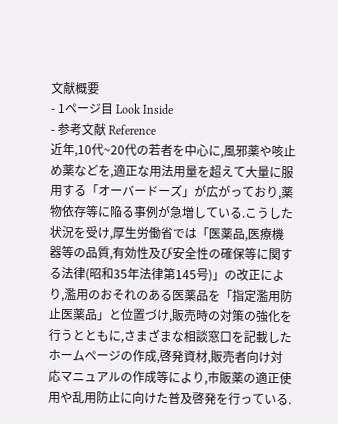文献概要
- 1ページ目 Look Inside
- 参考文献 Reference
近年,10代~20代の若者を中心に,風邪薬や咳止め薬などを,適正な用法用量を超えて大量に服用する「オーバードーズ」が広がっており,薬物依存等に陥る事例が急増している.こうした状況を受け,厚生労働省では「医薬品,医療機器等の品質,有効性及び安全性の確保等に関する法律(昭和35年法律第145号)」の改正により,濫用のおそれのある医薬品を「指定濫用防止医薬品」と位置づけ,販売時の対策の強化を行うとともに,さまざまな相談窓口を記載したホームページの作成,啓発資材,販売者向け対応マニュアルの作成等により,市販薬の適正使用や乱用防止に向けた普及啓発を行っている.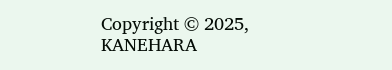Copyright © 2025, KANEHARA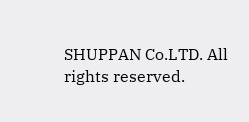SHUPPAN Co.LTD. All rights reserved.